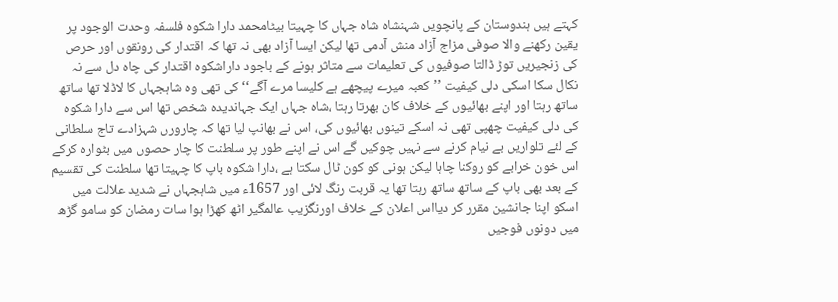کہتے ہیں ہندوستان کے پانچویں شہنشاہ شاہ جہاں کا چہیتا بیٹامحمد دارا شکوہ فلسفہ وحدت الوجود پر یقین رکھنے والا صوفی مزاج آزاد منش آدمی تھا لیکن ایسا آزاد بھی نہ تھا کہ اقتدار کی رونقوں اور حرص کی زنجیریں توڑ ڈالتا صوفیوں کی تعلیمات سے متاثر ہونے کے باجود داراشکوہ اقتدار کی چاہ دل سے نہ نکال سکا اسکی دلی کیفیت ’’کعبہ میرے پیچھے ہے کلیسا مرے آگے‘‘ کی تھی وہ شاہجہاں کا لاڈلا تھا ساتھ ساتھ رہتا اور اپنے بھائیوں کے خلاف کان بھرتا رہتا ،شاہ جہاں ایک جہاندیدہ شخص تھا اس سے دارا شکوہ کی دلی کیفیت چھپی تھی نہ اسکے تینوں بھائیوں کی، اس نے بھانپ لیا تھا کہ چارورں شہزادے تاج سلطانی کے لئے تلواریں بے نیام کرنے سے نہیں چوکیں گے اس نے اپنے طور پر سلطنت کا چار حصوں میں بٹوارہ کرکے اس خون خرابے کو روکنا چاہا لیکن ہونی کو کون ٹال سکتا ہے ،دارا شکوہ باپ کا چہیتا تھا سلطنت کی تقسیم کے بعد بھی باپ کے ساتھ ساتھ رہتا تھا یہ قربت رنگ لائی اور 1657ء میں شاہجہاں نے شدید علالت میں اسکو اپنا جانشین مقرر کر دیااس اعلان کے خلاف اورنگزیب عالمگیر اٹھ کھڑا ہوا سات رمضان کو سامو گڑھ میں دونوں فوجیں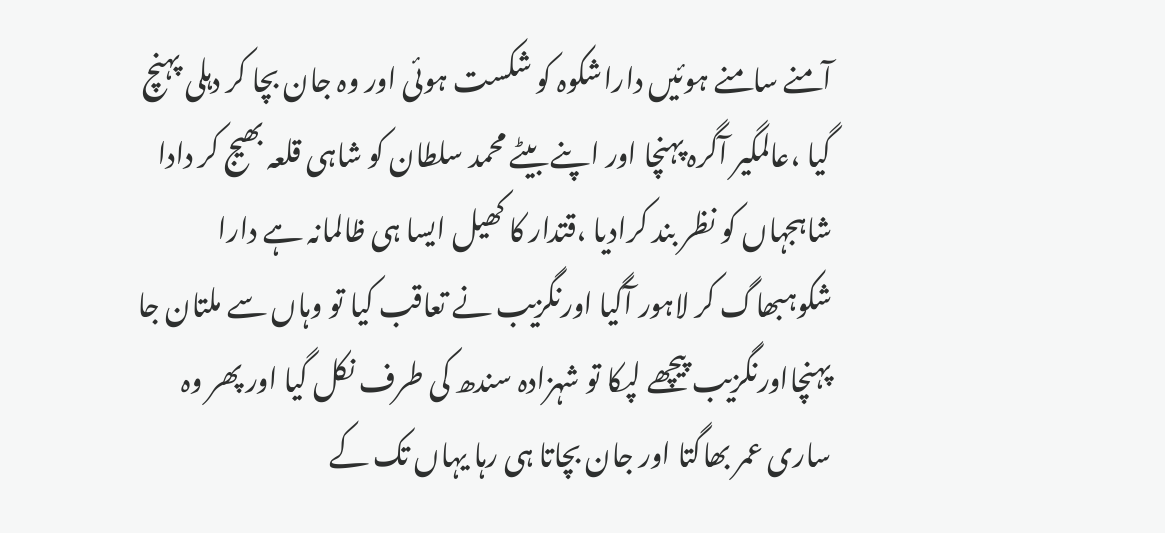آمنے سامنے ہوئیں داراشکوہ کو شکست ہوئی اور وہ جان بچا کر دہلی پہنچ گیا ،عالمگیر آگرہ پہنچا اور اپنے بیٹے محمد سلطان کو شاہی قلعہ بھیج کر دادا شاہجہاں کو نظر بند کرادیا ،قتدار کا کھیل ایسا ہی ظالمانہ ہے دارا شکوہبھاگ کر لاہور آگیا اورنگزیب نے تعاقب کیا تو وہاں سے ملتان جا پہنچااورنگزیب پیچھے لپکا تو شہزادہ سندھ کی طرف نکل گیا اور پھر وہ ساری عمر بھاگتا اور جان بچاتا ہی رہا یہاں تک کے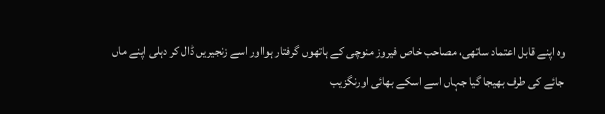وہ اپنے قابل اعتماد ساتھی، مصاحب خاص فیروز منوچی کے ہاتھوں گرفتار ہوااور اسے زنجیریں ڈال کر دہلی اپنے ماں جائے کی طرف بھیجا گیا جہاں اسے اسکے بھائی اورنگزیب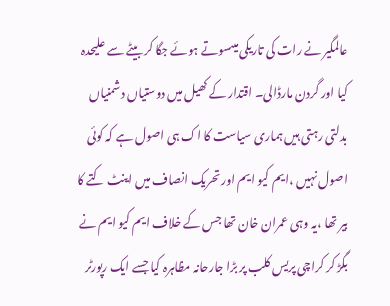عالمگیر نے رات کی تاریکی میںسوتے ہوئے جگا کر بیٹے سے علیحدہ کیا اور گردن مارڈالی۔ اقتدار کے کھیل میں دوستیاں دشمنیاں بدلتی رہتی ہیں ہماری سیاست کا اک ہی اصول ہے کہ کوئی اصول نہیں ،ایم کیو ایم اور تحریک انصاف میں اینٹ کتے کا بیر تھا ،یہ وہی عمران خان تھا جس کے خلاف ایم کیو ایم نے بگڑ کر کراچی پریس کلب پر بڑا جارحانہ مظاہرہ کیا جسے ایک رپورٹر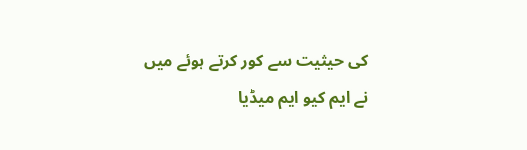کی حیثیت سے کور کرتے ہوئے میں نے ایم کیو ایم میڈیا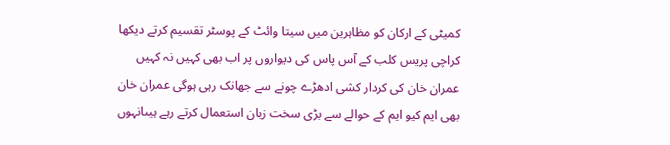کمیٹی کے ارکان کو مظاہرین میں سیتا وائٹ کے پوسٹر تقسیم کرتے دیکھا کراچی پریس کلب کے آس پاس کی دیواروں پر اب بھی کہیں نہ کہیں عمران خان کی کردار کشی ادھڑے چونے سے جھانک رہی ہوگی عمران خان بھی ایم کیو ایم کے حوالے سے بڑی سخت زبان استعمال کرتے رہے ہیںانہوں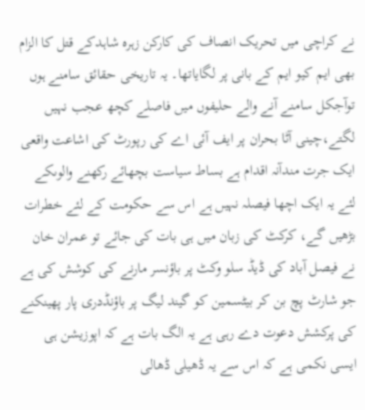نے کراچی میں تحریک انصاف کی کارکن زہرہ شاہدکے قتل کا الزام بھی ایم کیو ایم کے بانی پر لگایاتھا۔ یہ تاریخی حقائق سامنے ہوں توآجکل سامنے آنے والے حلیفوں میں فاصلے کچھ عجب نہیں لگتے،چینی آٹا بحران پر ایف آئی اے کی رپورٹ کی اشاعت واقعی ایک جرت مندآنہ اقدام ہے بساط سیاست بچھائے رکھنے والوںکے لئے یہ ایک اچھا فیصلہ نہیں ہے اس سے حکومت کے لئے خطرات بڑھیں گے، کرکٹ کی زبان میں ہی بات کی جائے تو عمران خان نے فیصل آباد کی ڈیڈ سلو وکٹ پر باؤنسر مارنے کی کوشش کی ہے جو شارٹ پچ بن کر بیٹسمین کو گیند لیگ پر باؤنڈدری پار پھینکنے کی پرکشش دعوت دے رہی ہے یہ الگ بات ہے کہ اپوزیشن ہی ایسی نکمی ہے کہ اس سے یہ ڈھیلی ڈھالی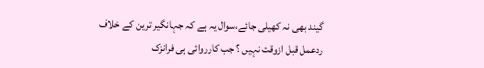گیند بھی نہ کھیلی جائے،سوال یہ ہے کہ جہانگیر ترین کے خلاف ردعمل قبل ازوقت نہیں ؟ جب کارروائی ہی فرانزک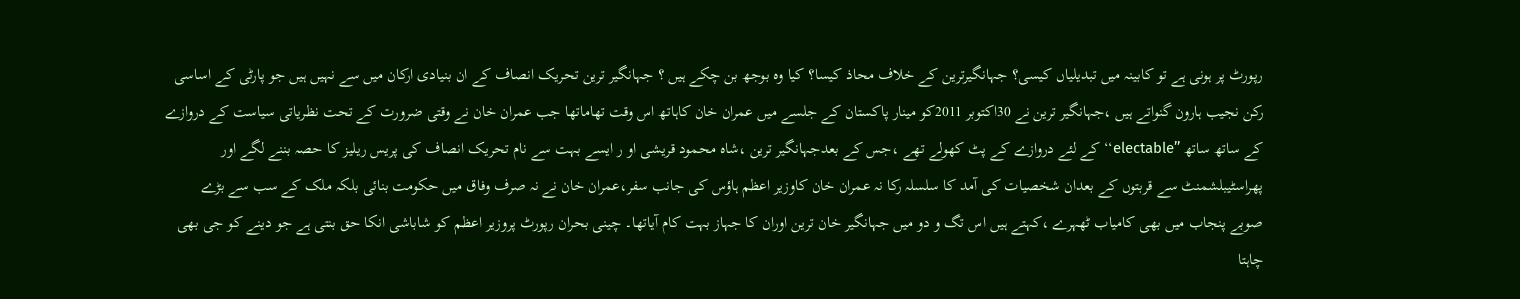رپورٹ پر ہونی ہے تو کابینہ میں تبدیلیاں کیسی؟ جہانگیرترین کے خلاف محاذ کیسا؟ کیا وہ بوجھ بن چکے ہیں ؟ جہانگیر ترین تحریک انصاف کے ان بنیادی ارکان میں سے نہیں ہیں جو پارٹی کے اساسی رکن نجیب ہارون گنواتے ہیں ،جہانگیر ترین نے 30اکتوبر 2011کو مینار پاکستان کے جلسے میں عمران خان کاہاتھ اس وقت تھاماتھا جب عمران خان نے وقتی ضرورت کے تحت نظریاتی سیاست کے دروازے کے ساتھ ساتھ ’’electable‘‘کے لئے دروازے کے پٹ کھولے تھے ،جس کے بعدجہانگیر ترین ،شاہ محمود قریشی او ر ایسے بہت سے نام تحریک انصاف کی پریس ریلیز کا حصہ بننے لگے اور پھراسٹیبلشمنٹ سے قربتوں کے بعدان شخصیات کی آمد کا سلسلہ رکا نہ عمران خان کاوزیر اعظم ہاؤس کی جانب سفر،عمران خان نے نہ صرف وفاق میں حکومت بنائی بلکہ ملک کے سب سے بڑے صوبے پنجاب میں بھی کامیاب ٹھہرے ،کہتے ہیں اس تگ و دو میں جہانگیر خان ترین اوران کا جہاز بہت کام آیاتھا۔ چینی بحران رپورٹ پروزیر اعظم کو شاباشی انکا حق بنتی ہے جو دینے کو جی بھی چاہتا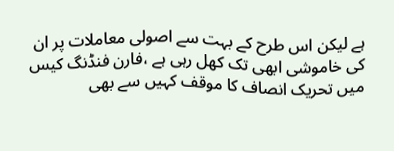ہے لیکن اس طرح کے بہت سے اصولی معاملات پر ان کی خاموشی ابھی تک کھل رہی ہے ،فارن فنڈنگ کیس میں تحریک انصاف کا موقف کہیں سے بھی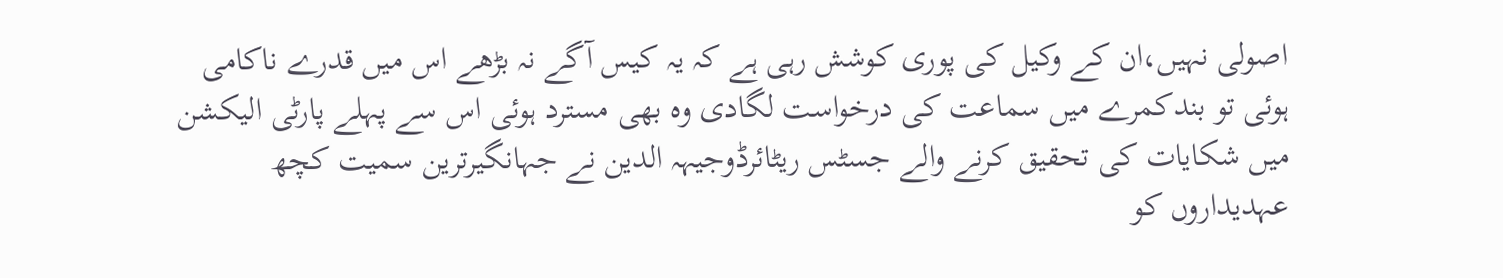اصولی نہیں،ان کے وکیل کی پوری کوشش رہی ہے کہ یہ کیس آگے نہ بڑھے اس میں قدرے ناکامی ہوئی تو بندکمرے میں سماعت کی درخواست لگادی وہ بھی مسترد ہوئی اس سے پہلے پارٹی الیکشن میں شکایات کی تحقیق کرنے والے جسٹس ریٹائرڈوجیہہ الدین نے جہانگیرترین سمیت کچھ عہدیداروں کو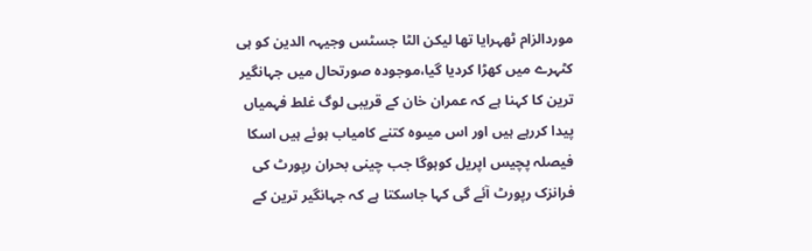موردالزام ٹھہرایا تھا لیکن الٹا جسٹس وجیہہ الدین کو ہی کٹہرے میں کھڑا کردیا گیا،موجودہ صورتحال میں جہانگیر ترین کا کہنا ہے کہ عمران خان کے قریبی لوگ غلط فہمیاں پیدا کررہے ہیں اور اس میںوہ کتنے کامیاب ہوئے ہیں اسکا فیصلہ پچیس اپریل کوہوگا جب چینی بحران رپورٹ کی فرانزک رپورٹ آئے گی کہا جاسکتا ہے کہ جہانگیر ترین کے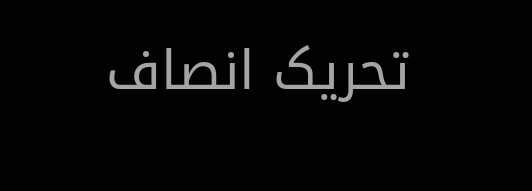تحریک انصاف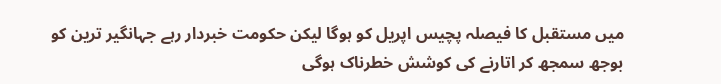میں مستقبل کا فیصلہ پچیس اپریل کو ہوگا لیکن حکومت خبردار رہے جہانگیر ترین کو بوجھ سمجھ کر اتارنے کی کوشش خطرناک ہوگی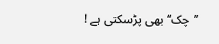’’چک‘‘ بھی پڑسکتی ہے !